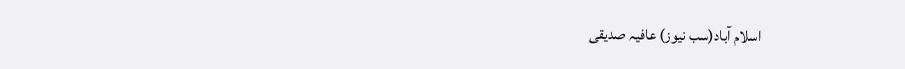اسلام آباد(سب نیوز) عافیہ صدیقی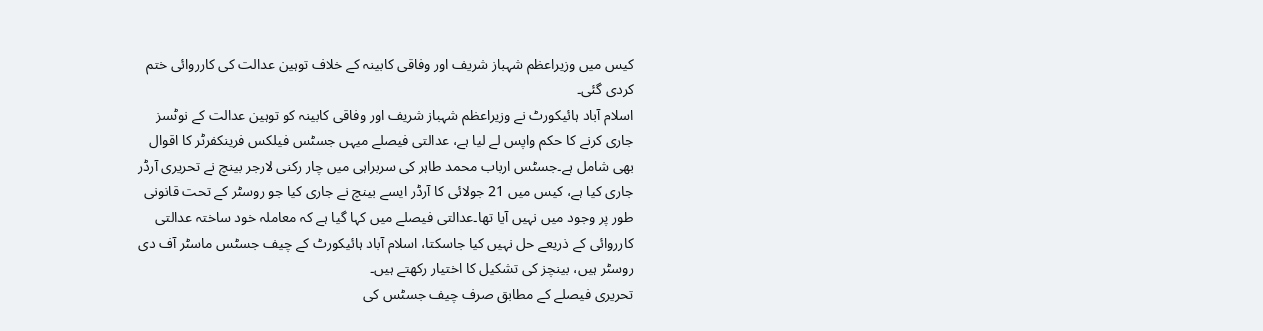کیس میں وزیراعظم شہباز شریف اور وفاقی کابینہ کے خلاف توہین عدالت کی کارروائی ختم کردی گئی۔
اسلام آباد ہائیکورٹ نے وزیراعظم شہباز شریف اور وفاقی کابینہ کو توہین عدالت کے نوٹسز جاری کرنے کا حکم واپس لے لیا ہے، عدالتی فیصلے میہں جسٹس فیلکس فرینکفرٹر کا اقوال بھی شامل ہے۔جسٹس ارباب محمد طاہر کی سربراہی میں چار رکنی لارجر بینچ نے تحریری آرڈر جاری کیا ہے، کیس میں 21 جولائی کا آرڈر ایسے بینچ نے جاری کیا جو روسٹر کے تحت قانونی طور پر وجود میں نہیں آیا تھا۔عدالتی فیصلے میں کہا گیا ہے کہ معاملہ خود ساختہ عدالتی کارروائی کے ذریعے حل نہیں کیا جاسکتا، اسلام آباد ہائیکورٹ کے چیف جسٹس ماسٹر آف دی روسٹر ہیں، بینچز کی تشکیل کا اختیار رکھتے ہیں۔
تحریری فیصلے کے مطابق صرف چیف جسٹس کی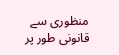منظوری سے قانونی طور پر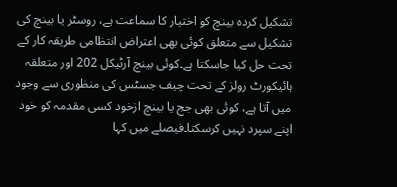تشکیل کردہ بینچ کو اختیار کا سماعت ہے، روسٹر یا بینچ کی تشکیل سے متعلق کوئی بھی اعتراض انتظامی طریقہ کار کے تحت حل کیا جاسکتا ہے۔کوئی بینچ آرٹیکل 202 اور متعلقہ ہائیکورٹ رولز کے تحت چیف جسٹس کی منظوری سے وجود میں آتا ہے، کوئی بھی جج یا بینچ ازخود کسی مقدمہ کو خود اپنے سپرد نہیں کرسکتا۔فیصلے میں کہا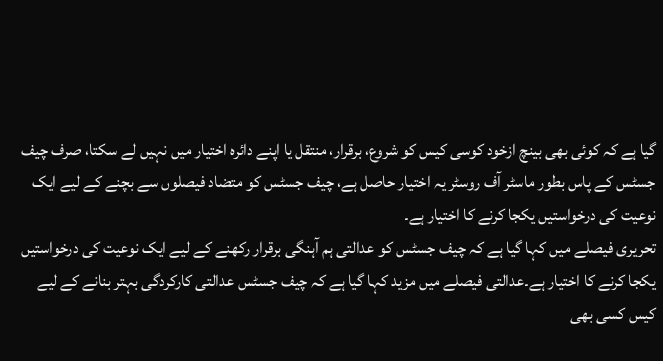گیا ہے کہ کوئی بھی بینچ ازخود کوسی کیس کو شروع، برقرار، منتقل یا اپنے دائرہ اختیار میں نہیں لے سکتا، صرف چیف جسٹس کے پاس بطور ماسٹر آف روسٹر یہ اختیار حاصل ہے، چیف جسٹس کو متضاد فیصلوں سے بچنے کے لیے ایک نوعیت کی درخواستیں یکجا کرنے کا اختیار ہے۔
تحریری فیصلے میں کہا گیا ہے کہ چیف جسٹس کو عدالتی ہم آہنگی برقرار رکھنے کے لیے ایک نوعیت کی درخواستیں یکجا کرنے کا اختیار ہے۔عدالتی فیصلے میں مزید کہا گیا ہے کہ چیف جسٹس عدالتی کارکردگی بہتر بنانے کے لیے کیس کسی بھی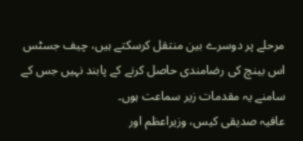مرحلے پر دوسرے بین منتقل کرسکتے ہیں، چیف جسٹس اس بینچ کی رضامندی حاصل کرنے کے پابند نہیں جس کے سامنے یہ مقدمات زیر سماعت ہوں۔
عافیہ صدیقی کیس، وزیراعظم اور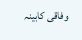وفاقی کابینہ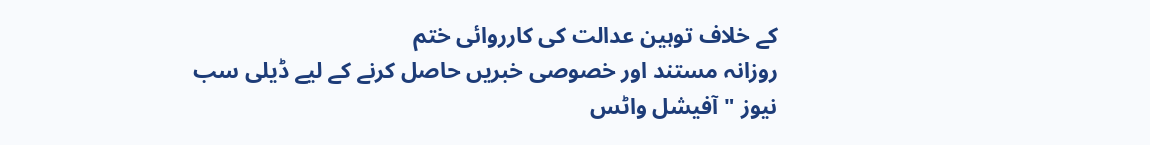کے خلاف توہین عدالت کی کارروائی ختم
روزانہ مستند اور خصوصی خبریں حاصل کرنے کے لیے ڈیلی سب نیوز "آفیشل واٹس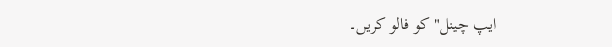ایپ چینل" کو فالو کریں۔